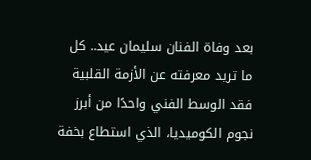بعد وفاة الفنان سليمان عيد.. كل ما تريد معرفته عن الأزمة القلبية
فقد الوسط الفني واحدًا من أبرز نجوم الكوميديا، الذي استطاع بخفة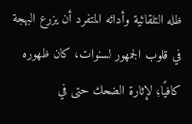ظله التلقائية وأدائه المتفرد أن يزرع البهجة في قلوب الجمهور لسنوات، كان ظهوره كافيًا؛ لإثارة الضحك حتى في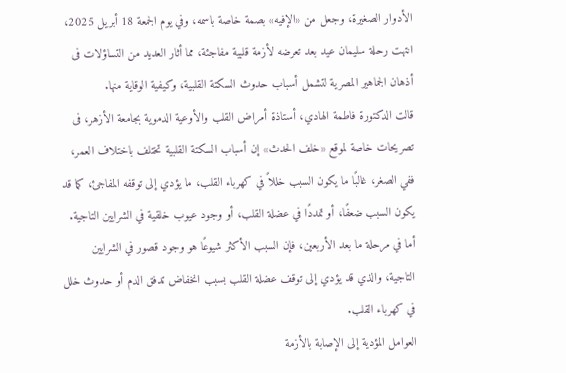الأدوار الصغيرة، وجعل من «الإفيه» بصمة خاصة باسمه، وفي يوم الجمعة 18 أبريل 2025، انتهت رحلة سليمان عيد بعد تعرضه لأزمة قلبية مفاجئة، مما أثار العديد من التساؤلات فى أذهان الجماهير المصرية لتشمل أسباب حدوث السكتة القلبية، وكيفية الوقاية منها.
قالت الدكتورة فاطمة الهادي، أستاذة أمراض القلب والأوعية الدموية بجامعة الأزهر، فى تصريحات خاصة لموقع «خلف الحدث» إن أسباب السكتة القلبية تختلف باختلاف العمر، ففي الصغر، غالبًا ما يكون السبب خللاً في كهرباء القلب، ما يؤدي إلى توقفه المفاجئ، كما قد يكون السبب ضعفًا، أو تمددًا في عضلة القلب، أو وجود عيوب خلقية في الشرايين التاجية.
أما في مرحلة ما بعد الأربعين، فإن السبب الأكثر شيوعًا هو وجود قصور في الشرايين التاجية، والذي قد يؤدي إلى توقف عضلة القلب بسبب انخفاض تدفق الدم أو حدوث خلل في كهرباء القلب.
العوامل المؤدية إلى الإصابة بالأزمة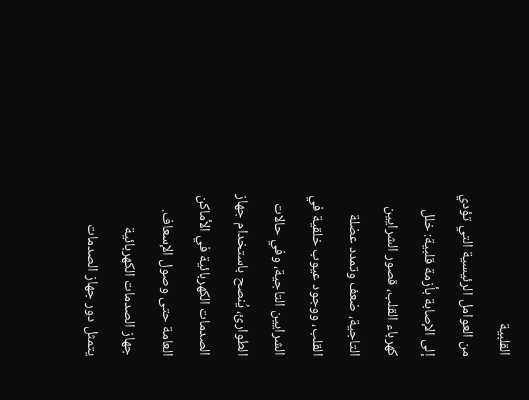القلبية
من العوامل الرئيسية التي تؤدي إلى الإصابة بأزمة قلبية: خلل كهرباء القلب، قصور الشرايين التاجية، ضعف وتمدد عضلة القلب، ووجود عيوب خلقية في الشرايين التاجية، وفي حالات الطوارئ، يُنصح باستخدام جهاز الصدمات الكهربائية في الأماكن العامة حتى وصول الإسعاف.
جهاز الصدمات الكهربائية
يتمثل دور جهاز الصدمات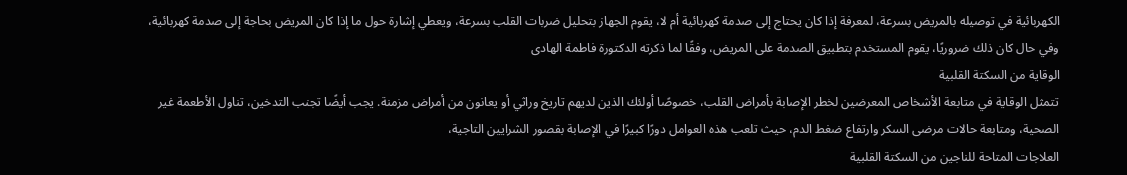الكهربائية في توصيله بالمريض بسرعة، لمعرفة إذا كان يحتاج إلى صدمة كهربائية أم لا، يقوم الجهاز بتحليل ضربات القلب بسرعة، ويعطي إشارة حول ما إذا كان المريض بحاجة إلى صدمة كهربائية، وفي حال كان ذلك ضروريًا، يقوم المستخدم بتطبيق الصدمة على المريض، وفقًا لما ذكرته الدكتورة فاطمة الهادى
الوقاية من السكتة القلبية
تتمثل الوقاية في متابعة الأشخاص المعرضين لخطر الإصابة بأمراض القلب، خصوصًا أولئك الذين لديهم تاريخ وراثي أو يعانون من أمراض مزمنة. يجب أيضًا تجنب التدخين، تناول الأطعمة غير الصحية، ومتابعة حالات مرضى السكر وارتفاع ضغط الدم، حيث تلعب هذه العوامل دورًا كبيرًا في الإصابة بقصور الشرايين التاجية،
العلاجات المتاحة للناجين من السكتة القلبية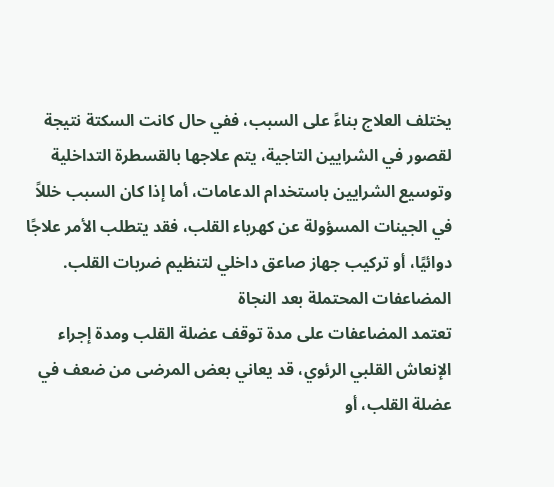يختلف العلاج بناءً على السبب، ففي حال كانت السكتة نتيجة لقصور في الشرايين التاجية، يتم علاجها بالقسطرة التداخلية وتوسيع الشرايين باستخدام الدعامات، أما إذا كان السبب خللاً في الجينات المسؤولة عن كهرباء القلب، فقد يتطلب الأمر علاجًا دوائيًا، أو تركيب جهاز صاعق داخلي لتنظيم ضربات القلب.
المضاعفات المحتملة بعد النجاة
تعتمد المضاعفات على مدة توقف عضلة القلب ومدة إجراء الإنعاش القلبي الرئوي، قد يعاني بعض المرضى من ضعف في عضلة القلب، أو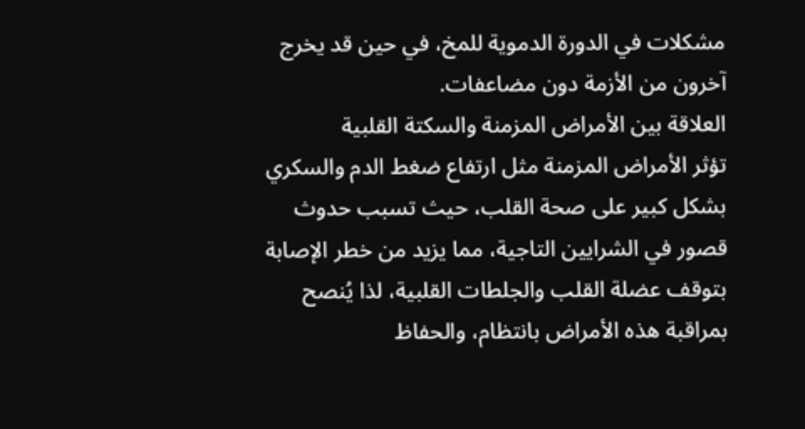مشكلات في الدورة الدموية للمخ، في حين قد يخرج آخرون من الأزمة دون مضاعفات.
العلاقة بين الأمراض المزمنة والسكتة القلبية
تؤثر الأمراض المزمنة مثل ارتفاع ضغط الدم والسكري بشكل كبير على صحة القلب، حيث تسبب حدوث قصور في الشرايين التاجية، مما يزيد من خطر الإصابة بتوقف عضلة القلب والجلطات القلبية، لذا يُنصح بمراقبة هذه الأمراض بانتظام، والحفاظ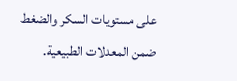على مستويات السكر والضغط ضمن المعدلات الطبيعية.